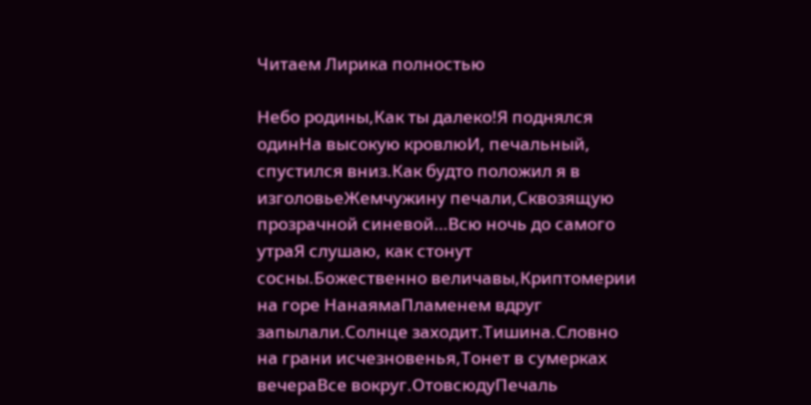Читаем Лирика полностью

Небо родины,Как ты далеко!Я поднялся одинНа высокую кровлюИ, печальный, спустился вниз.Как будто положил я в изголовьеЖемчужину печали,Сквозящую прозрачной синевой…Всю ночь до самого утраЯ слушаю, как стонут сосны.Божественно величавы,Криптомерии на горе НанаямаПламенем вдруг запылали.Солнце заходит.Тишина.Словно на грани исчезновенья,Тонет в сумерках вечераВсе вокруг.ОтовсюдуПечаль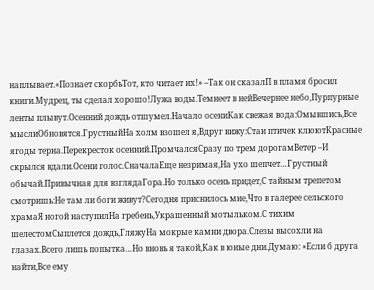наплывает.«Познает скорбьТот, кто читает их!» –Так он сказалП в пламя бросил книги.Мудрец, ты сделал хорошо!Лужа воды.Темнеет в нейВечернее небо,Пурпурные ленты плывут.Осенний дождь отшумел.Начало осениКак свежая вода:Омывшись,Все мыслиОбновятся.ГрустныйНа холм взошел я,Вдруг вижу:Стаи птичек клюютКрасные ягоды терна.Перекресток осенний.ПромчалсяСразу по трем дорогамВетер –И скрылся вдали.Осени голос.СначалаЕще незримая,На ухо шепчет…Грустный обычай.Привычная для взглядаГора.Но только осень придет,С тайным трепетом смотришь:Не там ли боги живут?Сегодня приснилось мне,Что в галерее сельского храмаЯ ногой наступилНа гребень,Украшенный мотыльком.С тихим шелестомСыплется дождь,ГляжуНа мокрые камни двора.Слезы высохли на глазах.Всего лишь попытка…Но вновь я такой,Как в юные дни.Думаю: «Если б друга найти,Все ему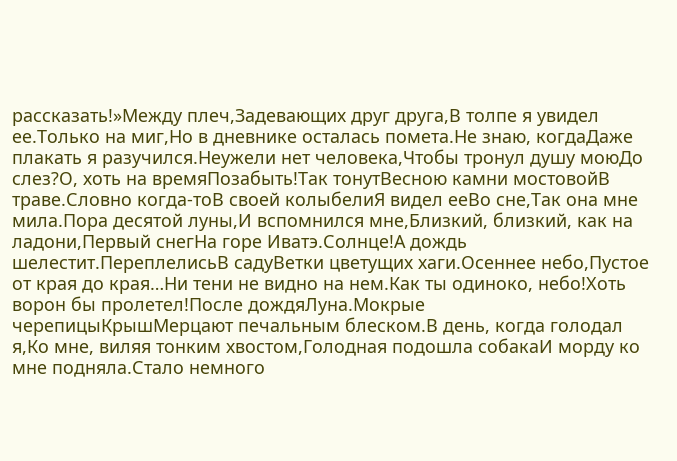рассказать!»Между плеч,Задевающих друг друга,В толпе я увидел ее.Только на миг,Но в дневнике осталась помета.Не знаю, когдаДаже плакать я разучился.Неужели нет человека,Чтобы тронул душу моюДо слез?О, хоть на времяПозабыть!Так тонутВесною камни мостовойВ траве.Словно когда-тоВ своей колыбелиЯ видел ееВо сне,Так она мне мила.Пора десятой луны,И вспомнился мне,Близкий, близкий, как на ладони,Первый снегНа горе Иватэ.Солнце!А дождь шелестит.ПереплелисьВ садуВетки цветущих хаги.Осеннее небо,Пустое от края до края…Ни тени не видно на нем.Как ты одиноко, небо!Хоть ворон бы пролетел!После дождяЛуна.Мокрые черепицыКрышМерцают печальным блеском.В день, когда голодал я,Ко мне, виляя тонким хвостом,Голодная подошла собакаИ морду ко мне подняла.Стало немного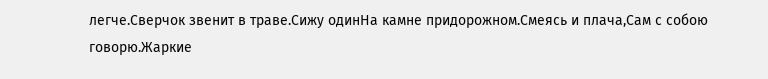легче.Сверчок звенит в траве.Сижу одинНа камне придорожном.Смеясь и плача,Сам с собою говорю.Жаркие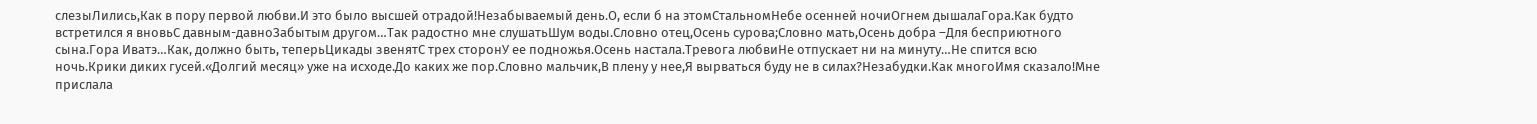слезыЛились,Как в пору первой любви.И это было высшей отрадой!Незабываемый день.О, если б на этомСтальномНебе осенней ночиОгнем дышалаГора.Как будто встретился я вновьС давным-давноЗабытым другом…Так радостно мне слушатьШум воды.Словно отец,Осень сурова;Словно мать,Осень добра –Для бесприютного сына.Гора Иватэ…Как, должно быть, теперьЦикады звенятС трех сторонУ ее подножья.Осень настала.Тревога любвиНе отпускает ни на минуту…Не спится всю ночь.Крики диких гусей.«Долгий месяц» уже на исходе.До каких же пор.Словно мальчик,В плену у нее,Я вырваться буду не в силах?Незабудки.Как многоИмя сказало!Мне прислала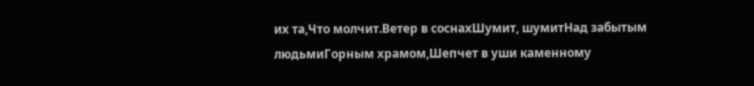их та,Что молчит.Ветер в соснахШумит, шумитНад забытым людьмиГорным храмом,Шепчет в уши каменному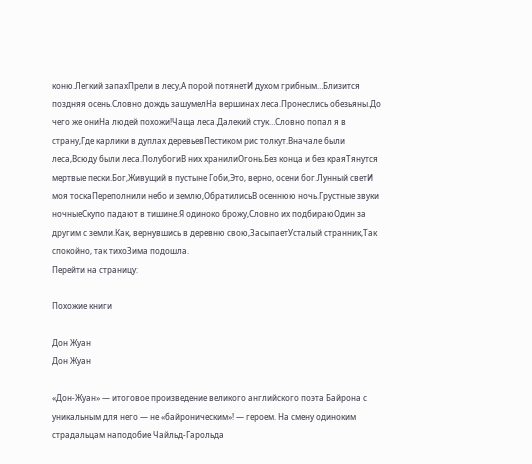коню.Легкий запахПрели в лесу,А порой потянетИ духом грибным…Близится поздняя осень.Словно дождь зашумелНа вершинах леса.Пронеслись обезьяны.До чего же ониНа людей похожи!Чаща леса.Далекий стук…Словно попал я в страну,Где карлики в дуплах деревьевПестиком рис толкут.Вначале были леса,Всюду были леса.ПолубогиВ них хранилиОгонь.Без конца и без краяТянутся мертвые пески.Бог,Живущий в пустыне Гоби,Это, верно, осени бог.Лунный светИ моя тоскаПереполнили небо и землю,ОбратилисьВ осеннюю ночь.Грустные звуки ночныеСкупо падают в тишине.Я одиноко брожу,Словно их подбираюОдин за другим с земли.Как, вернувшись в деревню свою,ЗасыпаетУсталый странник,Так спокойно, так тихоЗима подошла.
Перейти на страницу:

Похожие книги

Дон Жуан
Дон Жуан

«Дон-Жуан» — итоговое произведение великого английского поэта Байрона с уникальным для него — не «байроническим»! — героем. На смену одиноким страдальцам наподобие Чайльд-Гарольда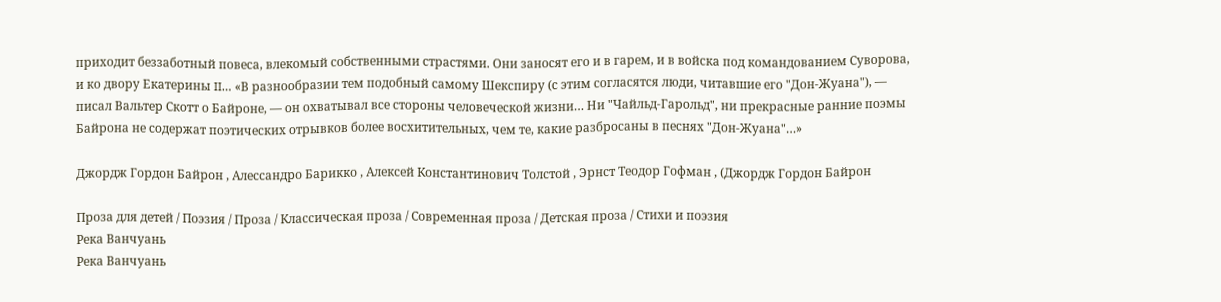приходит беззаботный повеса, влекомый собственными страстями. Они заносят его и в гарем, и в войска под командованием Суворова, и ко двору Екатерины II… «В разнообразии тем подобный самому Шекспиру (с этим согласятся люди, читавшие его "Дон-Жуана"), — писал Вальтер Скотт о Байроне, — он охватывал все стороны человеческой жизни… Ни "Чайльд-Гарольд", ни прекрасные ранние поэмы Байрона не содержат поэтических отрывков более восхитительных, чем те, какие разбросаны в песнях "Дон-Жуана"…»

Джордж Гордон Байрон , Алессандро Барикко , Алексей Константинович Толстой , Эрнст Теодор Гофман , (Джордж Гордон Байрон

Проза для детей / Поэзия / Проза / Классическая проза / Современная проза / Детская проза / Стихи и поэзия
Река Ванчуань
Река Ванчуань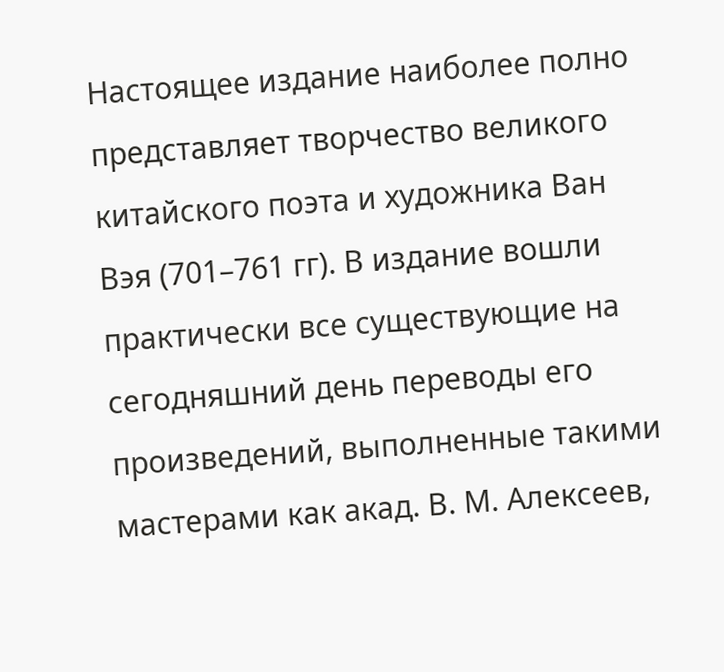Настоящее издание наиболее полно представляет творчество великого китайского поэта и художника Ван Вэя (701–761 гг). В издание вошли практически все существующие на сегодняшний день переводы его произведений, выполненные такими мастерами как акад. В. М. Алексеев,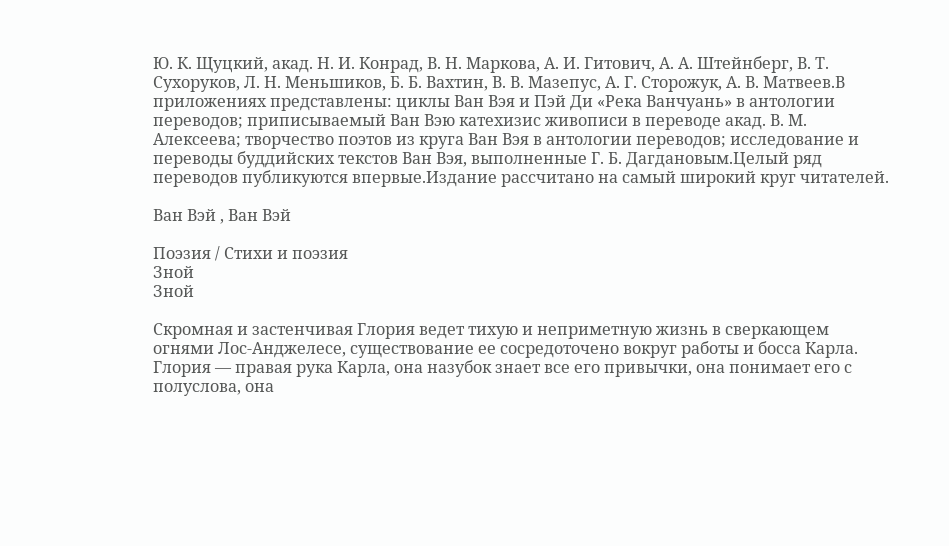Ю. К. Щуцкий, акад. Н. И. Конрад, В. Н. Маркова, А. И. Гитович, А. А. Штейнберг, В. Т. Сухоруков, Л. Н. Меньшиков, Б. Б. Вахтин, В. В. Мазепус, А. Г. Сторожук, А. В. Матвеев.В приложениях представлены: циклы Ван Вэя и Пэй Ди «Река Ванчуань» в антологии переводов; приписываемый Ван Вэю катехизис живописи в переводе акад. В. М. Алексеева; творчество поэтов из круга Ван Вэя в антологии переводов; исследование и переводы буддийских текстов Ван Вэя, выполненные Г. Б. Дагдановым.Целый ряд переводов публикуются впервые.Издание рассчитано на самый широкий круг читателей.

Ван Вэй , Ван Вэй

Поэзия / Стихи и поэзия
Зной
Зной

Скромная и застенчивая Глория ведет тихую и неприметную жизнь в сверкающем огнями Лос-Анджелесе, существование ее сосредоточено вокруг работы и босса Карла. Глория — правая рука Карла, она назубок знает все его привычки, она понимает его с полуслова, она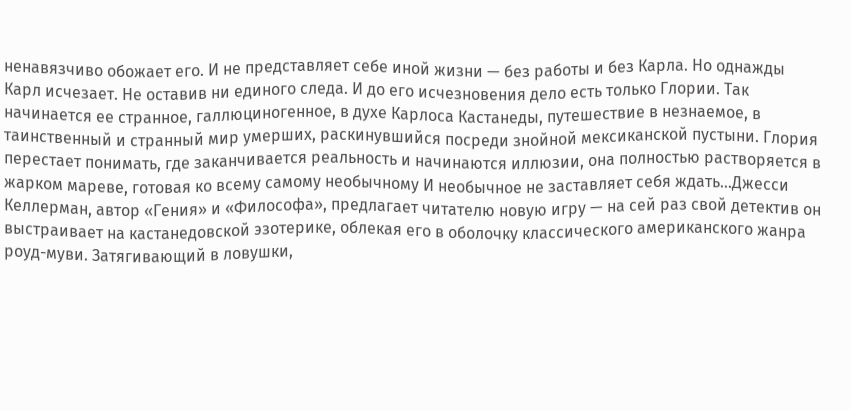ненавязчиво обожает его. И не представляет себе иной жизни — без работы и без Карла. Но однажды Карл исчезает. Не оставив ни единого следа. И до его исчезновения дело есть только Глории. Так начинается ее странное, галлюциногенное, в духе Карлоса Кастанеды, путешествие в незнаемое, в таинственный и странный мир умерших, раскинувшийся посреди знойной мексиканской пустыни. Глория перестает понимать, где заканчивается реальность и начинаются иллюзии, она полностью растворяется в жарком мареве, готовая ко всему самому необычному И необычное не заставляет себя ждать…Джесси Келлерман, автор «Гения» и «Философа», предлагает читателю новую игру — на сей раз свой детектив он выстраивает на кастанедовской эзотерике, облекая его в оболочку классического американского жанра роуд-муви. Затягивающий в ловушки,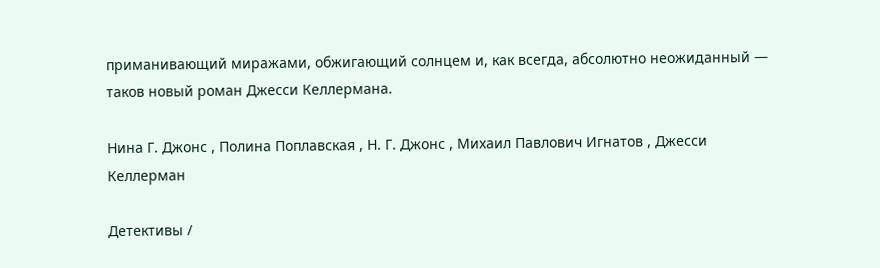приманивающий миражами, обжигающий солнцем и, как всегда, абсолютно неожиданный — таков новый роман Джесси Келлермана.

Нина Г. Джонс , Полина Поплавская , Н. Г. Джонс , Михаил Павлович Игнатов , Джесси Келлерман

Детективы /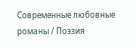Современные любовные романы / Поэзия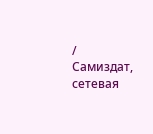/ Самиздат, сетевая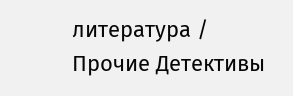литература / Прочие Детективы